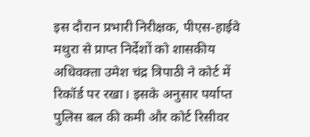इस दौरान प्रभारी निरीक्षक, पीएस-हाईवे मथुरा से प्राप्त निर्देशों को शासकीय अधिवक्ता उमेश चंद्र त्रिपाठी ने कोर्ट में रिकॉर्ड पर रखा। इसके अनुसार पर्याप्त पुलिस बल की कमी और कोर्ट रिसीवर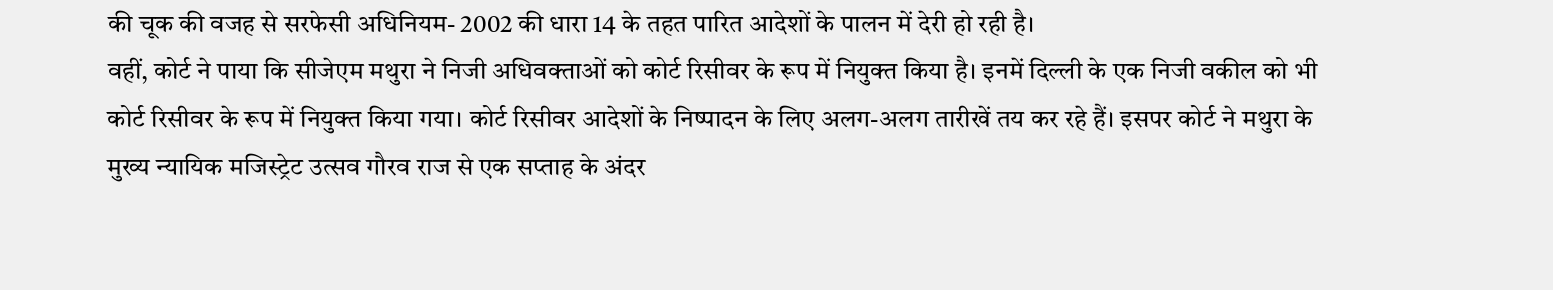की चूक की वजह से सरफेसी अधिनियम- 2002 की धारा 14 के तहत पारित आदेशों के पालन में देरी हो रही है।
वहीं, कोर्ट ने पाया कि सीजेएम मथुरा ने निजी अधिवक्ताओं को कोर्ट रिसीवर के रूप में नियुक्त किया है। इनमें दिल्ली के एक निजी वकील को भी कोर्ट रिसीवर के रूप में नियुक्त किया गया। कोर्ट रिसीवर आदेशों के निष्पादन के लिए अलग-अलग तारीखें तय कर रहे हैं। इसपर कोर्ट ने मथुरा के मुख्य न्यायिक मजिस्ट्रेट उत्सव गौरव राज से एक सप्ताह के अंदर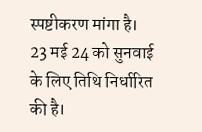स्पष्टीकरण मांगा है। 23 मई 24 को सुनवाई के लिए तिथि निर्धारित की है।